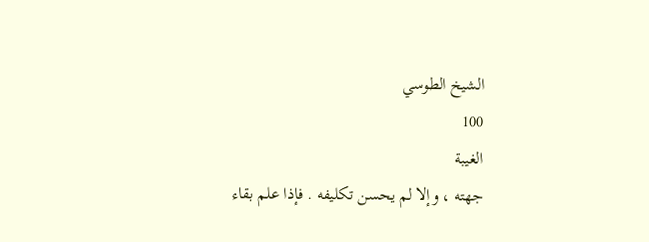الشيخ الطوسي
100
الغيبة
جهته ، وإلا لم يحسن تكليفه . فإذا علم بقاء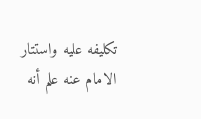تكليفه عليه واستتار الامام عنه علم أنه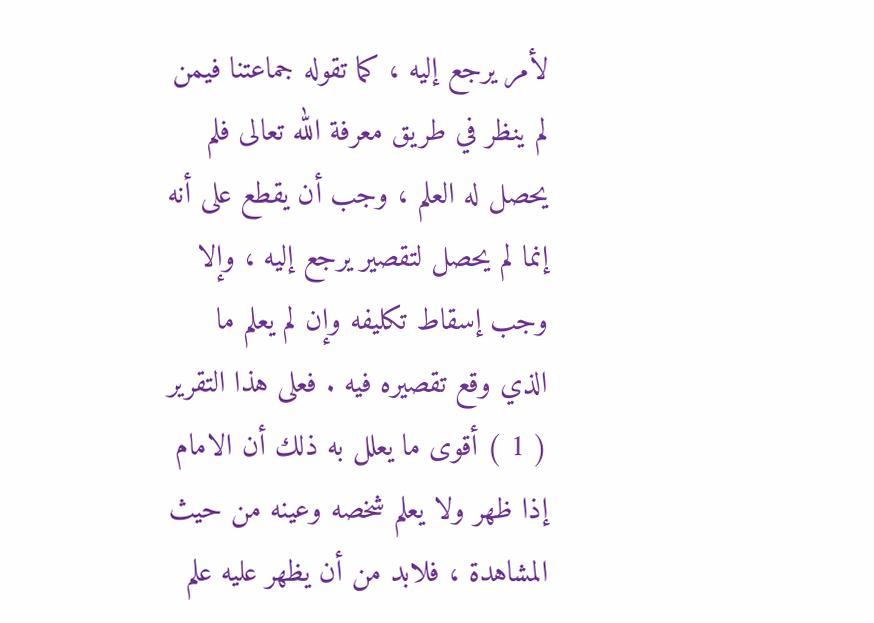لأمر يرجع إليه ، كما تقوله جماعتنا فيمن لم ينظر في طريق معرفة الله تعالى فلم يحصل له العلم ، وجب أن يقطع على أنه إنما لم يحصل لتقصير يرجع إليه ، وإلا وجب إسقاط تكليفه وإن لم يعلم ما الذي وقع تقصيره فيه . فعلى هذا التقرير ( 1 ) أقوى ما يعلل به ذلك أن الامام إذا ظهر ولا يعلم شخصه وعينه من حيث المشاهدة ، فلابد من أن يظهر عليه علم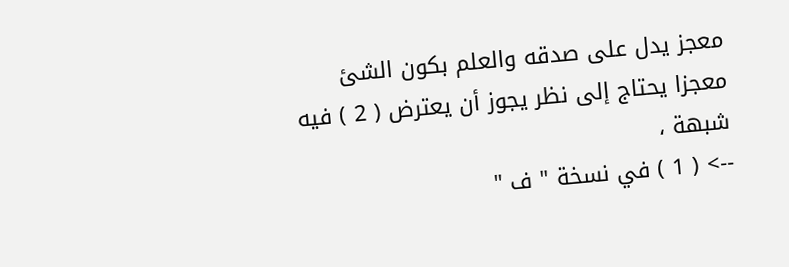معجز يدل على صدقه والعلم بكون الشئ معجزا يحتاج إلى نظر يجوز أن يعترض ( 2 ) فيه شبهة ،
--> ( 1 ) في نسخة " ف "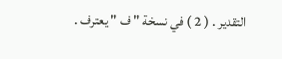التقدير . ( 2 ) في نسخة " ف " يعترف .